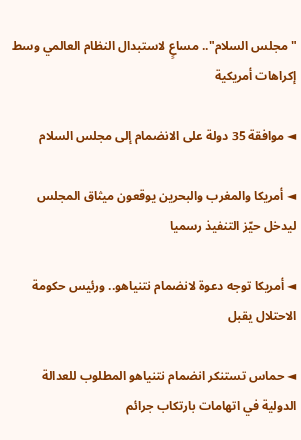"مجلس السلام".. مساعٍ لاستبدال النظام العالمي وسط إكراهات أمريكية

◄ موافقة 35 دولة على الانضمام إلى مجلس السلام

◄ أمريكا والمغرب والبحرين يوقعون ميثاق المجلس ليدخل حيّز التنفيذ رسميا

◄ أمريكا توجه دعوة لانضمام نتنياهو.. ورئيس حكومة الاحتلال يقبل

◄ حماس تستنكر انضمام نتنياهو المطلوب للعدالة الدولية في اتهامات بارتكاب جرائم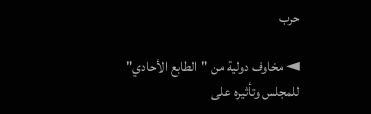حرب

◄ مخاوف دولية من "الطابع الأحادي" للمجلس وتأثيره على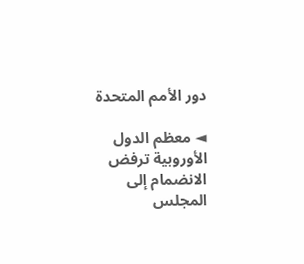دور الأمم المتحدة

◄ معظم الدول الأوروبية ترفض الانضمام إلى المجلس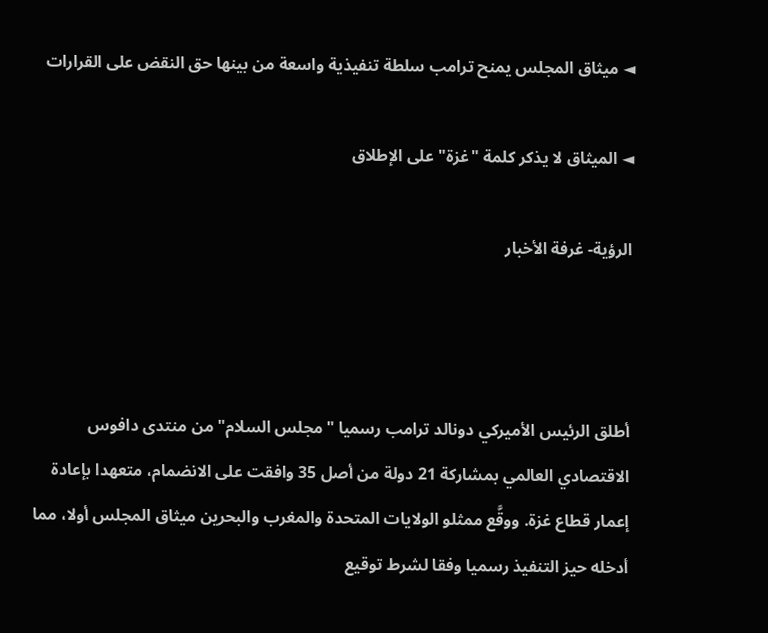◄ ميثاق المجلس يمنح ترامب سلطة تنفيذية واسعة من بينها حق النقض على القرارات

◄ الميثاق لا يذكر كلمة "غزة" على الإطلاق

الرؤية- غرفة الأخبار



أطلق الرئيس الأميركي دونالد ترامب رسميا "مجلس السلام" من منتدى دافوس الاقتصادي العالمي بمشاركة 21 دولة من أصل 35 وافقت على الانضمام، متعهدا بإعادة إعمار قطاع غزة. ووقَّع ممثلو الولايات المتحدة والمغرب والبحرين ميثاق المجلس أولا، مما أدخله حيز التنفيذ رسميا وفقا لشرط توقيع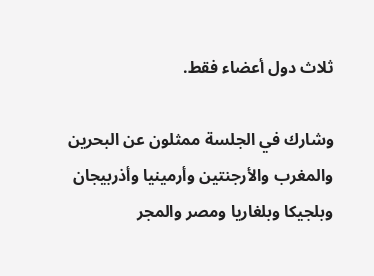ثلاث دول أعضاء فقط.

وشارك في الجلسة ممثلون عن البحرين والمغرب والأرجنتين وأرمينيا وأذربيجان وبلجيكا وبلغاريا ومصر والمجر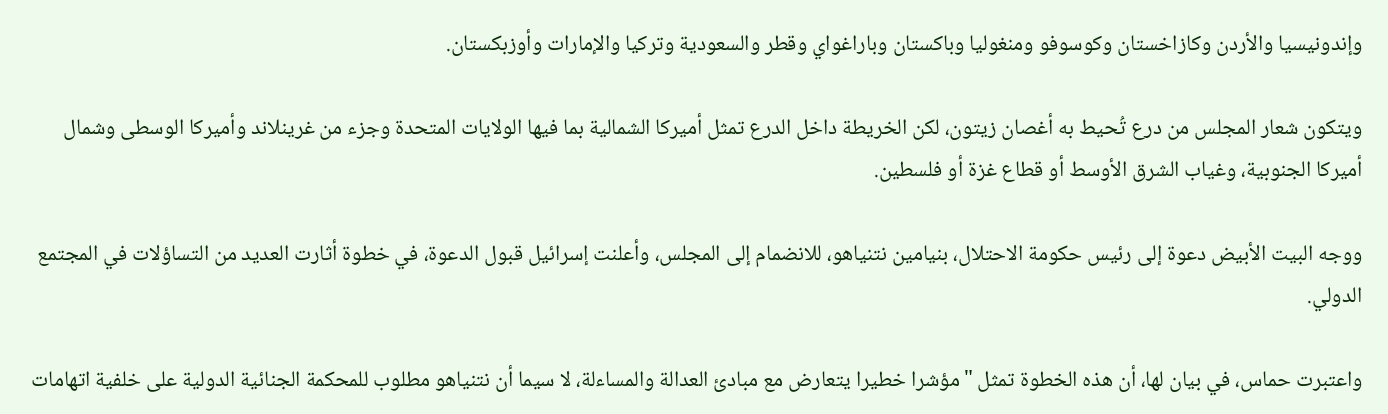وإندونيسيا والأردن وكازاخستان وكوسوفو ومنغوليا وباكستان وباراغواي وقطر والسعودية وتركيا والإمارات وأوزبكستان.

ويتكون شعار المجلس من درع تُحيط به أغصان زيتون، لكن الخريطة داخل الدرع تمثل أميركا الشمالية بما فيها الولايات المتحدة وجزء من غرينلاند وأميركا الوسطى وشمال أميركا الجنوبية، وغياب الشرق الأوسط أو قطاع غزة أو فلسطين.

ووجه البيت الأبيض دعوة إلى رئيس حكومة الاحتلال، بنيامين نتنياهو، للانضمام إلى المجلس، وأعلنت إسرائيل قبول الدعوة، في خطوة أثارت العديد من التساؤلات في المجتمع الدولي.

واعتبرت حماس، في بيان لها، أن هذه الخطوة تمثل "مؤشرا خطيرا يتعارض مع مبادئ العدالة والمساءلة، لا سيما أن نتنياهو مطلوب للمحكمة الجنائية الدولية على خلفية اتهامات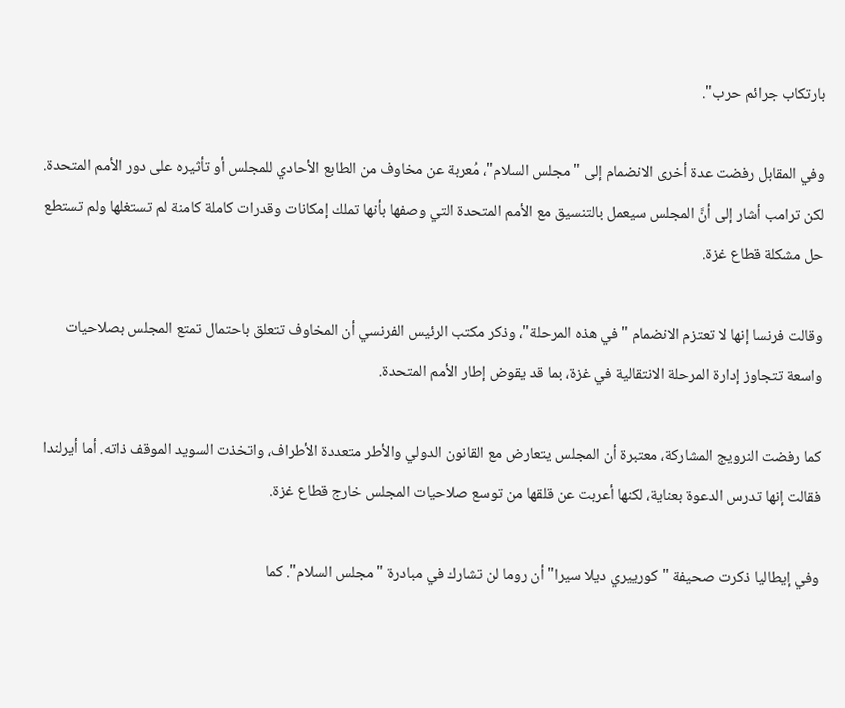بارتكاب جرائم حرب".

وفي المقابل رفضت عدة أخرى الانضمام إلى "مجلس السلام"، مُعربة عن مخاوف من الطابع الأحادي للمجلس أو تأثيره على دور الأمم المتحدة. لكن ترامب أشار إلى أنَّ المجلس سيعمل بالتنسيق مع الأمم المتحدة التي وصفها بأنها تملك إمكانات وقدرات كاملة كامنة لم تستغلها ولم تستطع حل مشكلة قطاع غزة.

وقالت فرنسا إنها لا تعتزم الانضمام "في هذه المرحلة"، وذكر مكتب الرئيس الفرنسي أن المخاوف تتعلق باحتمال تمتع المجلس بصلاحيات واسعة تتجاوز إدارة المرحلة الانتقالية في غزة، بما قد يقوض إطار الأمم المتحدة.

كما رفضت النرويج المشاركة، معتبرة أن المجلس يتعارض مع القانون الدولي والأطر متعددة الأطراف، واتخذت السويد الموقف ذاته. أما أيرلندا فقالت إنها تدرس الدعوة بعناية، لكنها أعربت عن قلقها من توسع صلاحيات المجلس خارج قطاع غزة.

وفي إيطاليا ذكرت صحيفة "كورييري ديلا سيرا" أن روما لن تشارك في مبادرة "مجلس السلام". كما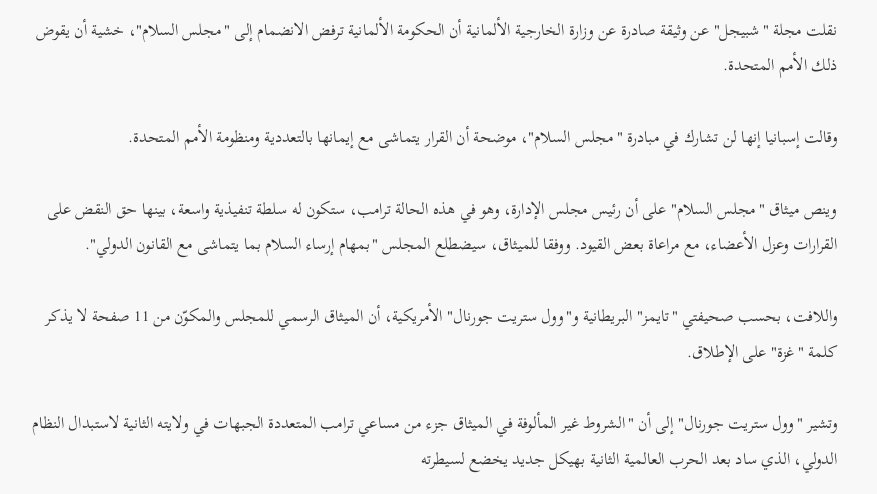نقلت ‌مجلة "شبيجل" عن وثيقة صادرة عن وزارة الخارجية الألمانية أن ‌الحكومة الألمانية ترفض الانضمام إلى "مجلس السلام"، خشية أن يقوض ذلك الأمم المتحدة.

وقالت إسبانيا إنها لن تشارك في مبادرة "مجلس السلام"، موضحة أن القرار يتماشى مع إيمانها بالتعددية ومنظومة الأمم المتحدة.

وينص ميثاق "مجلس السلام" على أن رئيس مجلس الإدارة، وهو في هذه الحالة ترامب، ستكون له سلطة تنفيذية واسعة، بينها حق النقض على القرارات وعزل الأعضاء، مع مراعاة بعض القيود. ووفقا للميثاق، سيضطلع المجلس "بمهام إرساء السلام بما يتماشى مع القانون الدولي".

واللافت، بحسب صحيفتي "تايمز" البريطانية و"وول ستريت جورنال" الأمريكية، أن الميثاق الرسمي للمجلس والمكوّن من 11 صفحة لا يذكر كلمة "غزة" على الإطلاق.

وتشير "وول ستريت جورنال" إلى أن "الشروط غير المألوفة في الميثاق جزء من مساعي ترامب المتعددة الجبهات في ولايته الثانية لاستبدال النظام الدولي، الذي ساد بعد الحرب العالمية الثانية بهيكل جديد يخضع لسيطرته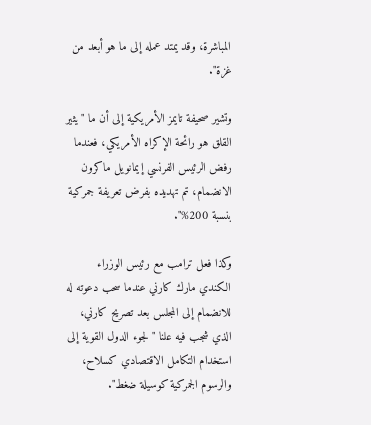المباشرة، وقد يمتد عمله إلى ما هو أبعد من غزة".

وتشير صحيفة تايمز الأمريكية إلى أن ما "يثير القلق هو رائحة الإكراه الأمريكي، فعندما رفض الرئيس الفرنسي إيمانويل ماكرون الانضمام، تم تهديده بفرض تعريفة جمركية بنسبة 200%".

وكذا فعل ترامب مع رئيس الوزراء الكندي مارك كارني عندما سحب دعوته له للانضمام إلى المجلس بعد تصريح كارني، الذي شجب فيه علنا "لجوء الدول القوية إلى استخدام التكامل الاقتصادي كسلاح، والرسوم الجمركية كوسيلة ضغط".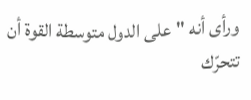ورأى أنه "على الدول متوسطة القوة أن تتحرّك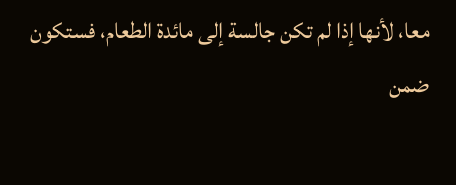معا، لأنها إذا لم تكن جالسة إلى مائدة الطعام، فستكون ضمن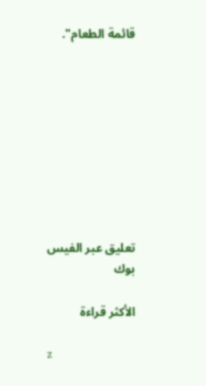قائمة الطعام".









تعليق عبر الفيس بوك

الأكثر قراءة

z